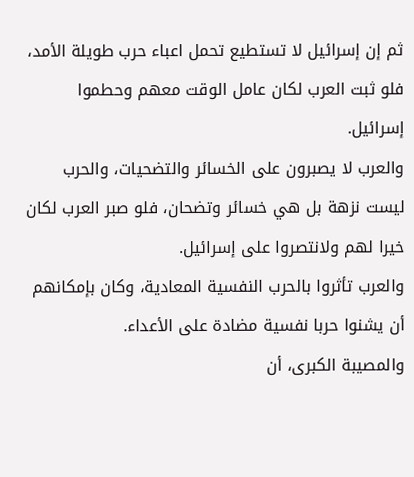ثم إن إسرائيل لا تستطيع تحمل اعباء حرب طويلة الأمد، فلو ثبت العرب لكان عامل الوقت معهم وحطموا إسرائيل.
والعرب لا يصبرون على الخسائر والتضحيات، والحرب ليست نزهة بل هي خسائر وتضحان، فلو صبر العرب لكان خيرا لهم ولانتصروا على إسرائيل.
والعرب تأثروا بالحرب النفسية المعادية، وكان بإمكانهم أن يشنوا حربا نفسية مضادة على الأعداء.
والمصيبة الكبرى، أن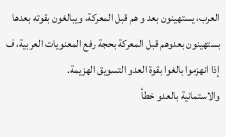العرب، يستهينون بعد و هم قبل المعركة، ويبالغون بقوته بعدها بستهينون بعدوهم قبل المعركة بحجة رفع المعنويات العربية، ف إذا انهزموا بالغوا بقوة العدو التسويق الهزيمة.
والاستمانية بالعدو خطأ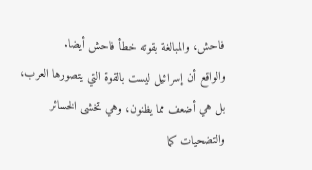فاحش، والمبالغة بقوته خطأ فاحش أيضا.
والواقع أن إسرائيل ليست بالقوة التي يتصورها العرب، بل هي أضعف مما يظنون، وهي تخشى الخسائر والتضحيات كما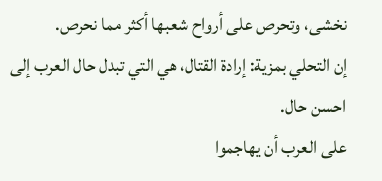نخشى، وتحرص على أرواح شعبها أكثر مما نحرص.
إن التحلي بمزية: إرادة القتال، هي التي تبدل حال العرب إلى احسن حال.
على العرب أن يهاجموا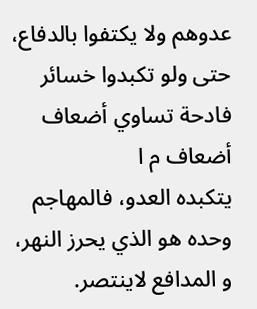عدوهم ولا يكتفوا بالدفاع، حتى ولو تكبدوا خسائر فادحة تساوي أضعاف أضعاف م ا
يتكبده العدو، فالمهاجم وحده هو الذي يحرز النهر، و المدافع لاينتصر.